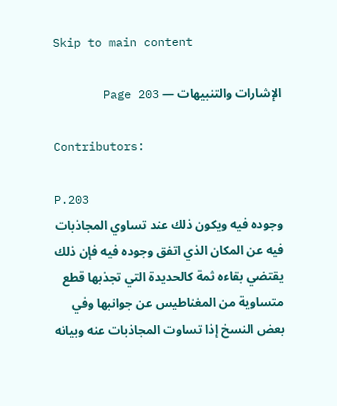Skip to main content

الإشارات والتنبيهات — Page 203

Contributors:

P.203
وجوده فيه ويكون ذلك عند تساوي المجاذبات فيه عن المكان الذي اتفق وجوده فيه فإن ذلك يقتضي بقاءه ثمة كالحديدة التي تجذبها قطع متساوية من المغناطيس عن جوانبها وفي بعض النسخ إذا تساوت المجاذبات عنه وبيانه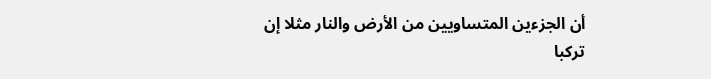أن الجزءين المتساويين من الأرض والنار مثلا إن تركبا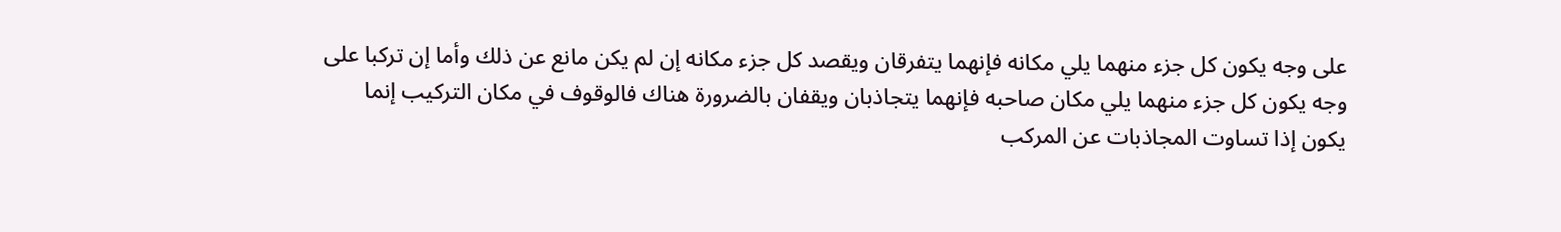على وجه يكون كل جزء منهما يلي مكانه فإنهما يتفرقان ويقصد كل جزء مكانه إن لم يكن مانع عن ذلك وأما إن تركبا على وجه يكون كل جزء منهما يلي مكان صاحبه فإنهما يتجاذبان ويقفان بالضرورة هناك فالوقوف في مكان التركيب إنما يكون إذا تساوت المجاذبات عن المركب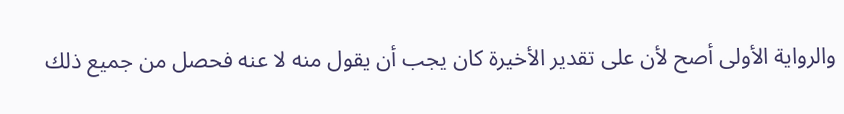والرواية الأولى أصح لأن على تقدير الأخيرة كان يجب أن يقول منه لا عنه فحصل من جميع ذلك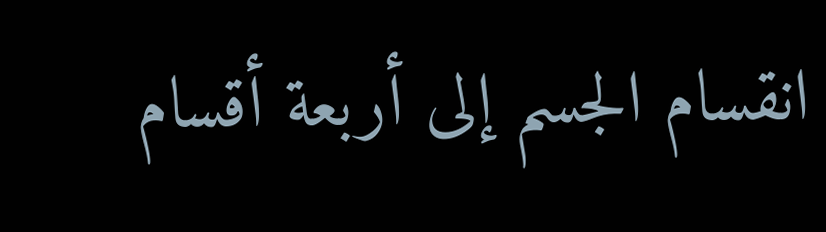انقسام الجسم إلى أربعة أقسام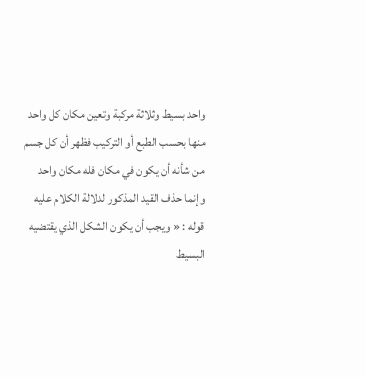واحد بسيط وثلاثة مركبة وتعين مكان كل واحد منها بحسب الطبع أو التركيب فظهر أن كل جسم من شأنه أن يكون في مكان فله مكان واحد وإنما حذف القيد المذكور لدلالة الكلام عليه قوله : « ويجب أن يكون الشكل الذي يقتضيه البسيط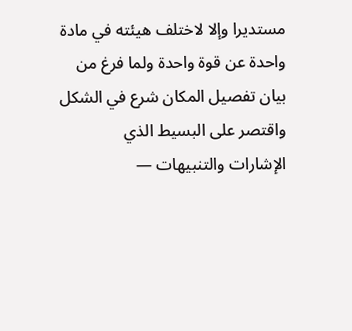مستديرا وإلا لاختلف هيئته في مادة واحدة عن قوة واحدة ولما فرغ من بيان تفصيل المكان شرع في الشكل واقتصر على البسيط الذي
الإشارات والتنبيهات —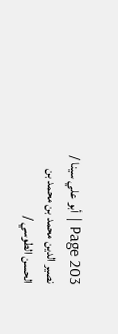Page 203 | أبو علي سينا / نصير الدين محمد بن محمد بن الحسن الطوسي /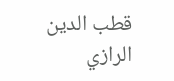قطب الدين الرازي